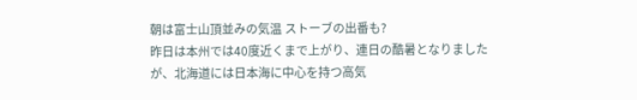朝は富士山頂並みの気温 ストーブの出番も?
昨日は本州では40度近くまで上がり、連日の酷暑となりましたが、北海道には日本海に中心を持つ高気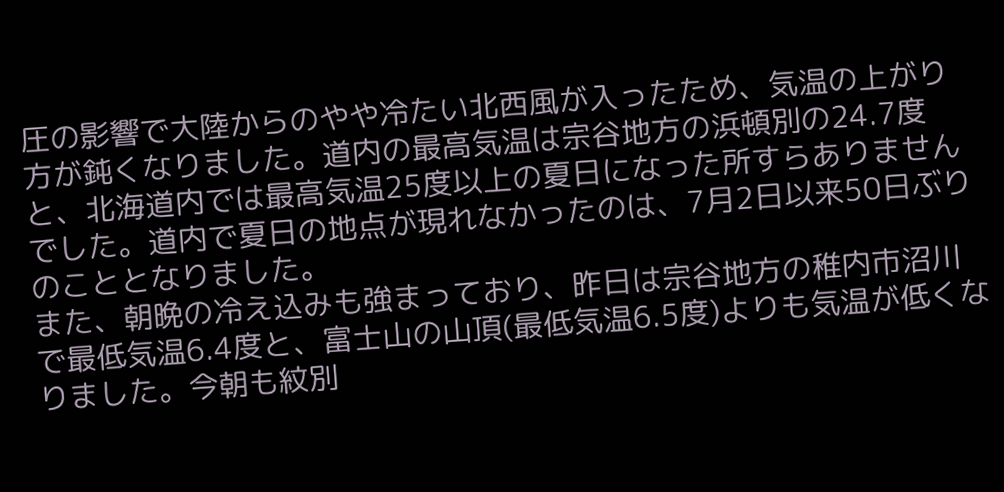圧の影響で大陸からのやや冷たい北西風が入ったため、気温の上がり方が鈍くなりました。道内の最高気温は宗谷地方の浜頓別の24.7度と、北海道内では最高気温25度以上の夏日になった所すらありませんでした。道内で夏日の地点が現れなかったのは、7月2日以来50日ぶりのこととなりました。
また、朝晩の冷え込みも強まっており、昨日は宗谷地方の稚内市沼川で最低気温6.4度と、富士山の山頂(最低気温6.5度)よりも気温が低くなりました。今朝も紋別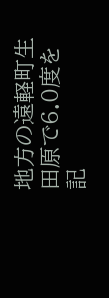地方の遠軽町生田原で6.0度を記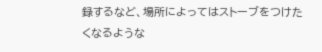録するなど、場所によってはストーブをつけたくなるような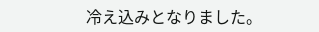冷え込みとなりました。